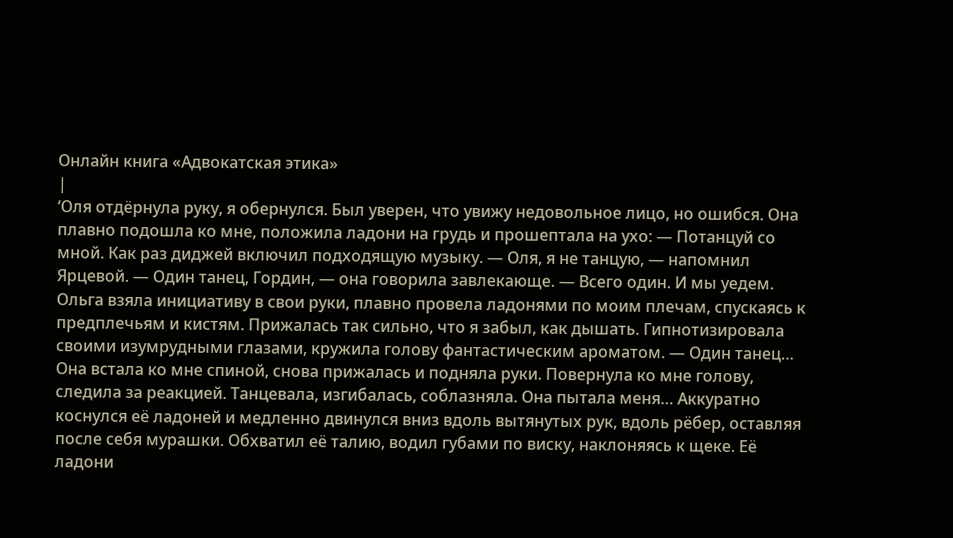Онлайн книга «Адвокатская этика»
|
‘Оля отдёрнула руку, я обернулся. Был уверен, что увижу недовольное лицо, но ошибся. Она плавно подошла ко мне, положила ладони на грудь и прошептала на ухо: — Потанцуй со мной. Как раз диджей включил подходящую музыку. — Оля, я не танцую, — напомнил Ярцевой. — Один танец, Гордин, — она говорила завлекающе. — Всего один. И мы уедем. Ольга взяла инициативу в свои руки, плавно провела ладонями по моим плечам, спускаясь к предплечьям и кистям. Прижалась так сильно, что я забыл, как дышать. Гипнотизировала своими изумрудными глазами, кружила голову фантастическим ароматом. — Один танец… Она встала ко мне спиной, снова прижалась и подняла руки. Повернула ко мне голову, следила за реакцией. Танцевала, изгибалась, соблазняла. Она пытала меня… Аккуратно коснулся её ладоней и медленно двинулся вниз вдоль вытянутых рук, вдоль рёбер, оставляя после себя мурашки. Обхватил её талию, водил губами по виску, наклоняясь к щеке. Её ладони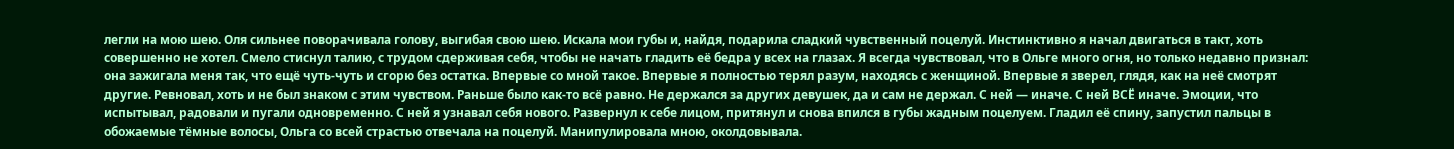легли на мою шею. Оля сильнее поворачивала голову, выгибая свою шею. Искала мои губы и, найдя, подарила сладкий чувственный поцелуй. Инстинктивно я начал двигаться в такт, хоть совершенно не хотел. Смело стиснул талию, с трудом сдерживая себя, чтобы не начать гладить её бедра у всех на глазах. Я всегда чувствовал, что в Ольге много огня, но только недавно признал: она зажигала меня так, что ещё чуть-чуть и сгорю без остатка. Впервые со мной такое. Впервые я полностью терял разум, находясь с женщиной. Впервые я зверел, глядя, как на неё смотрят другие. Ревновал, хоть и не был знаком с этим чувством. Раньше было как-то всё равно. Не держался за других девушек, да и сам не держал. С ней — иначе. С ней ВСЁ иначе. Эмоции, что испытывал, радовали и пугали одновременно. С ней я узнавал себя нового. Развернул к себе лицом, притянул и снова впился в губы жадным поцелуем. Гладил её спину, запустил пальцы в обожаемые тёмные волосы, Ольга со всей страстью отвечала на поцелуй. Манипулировала мною, околдовывала.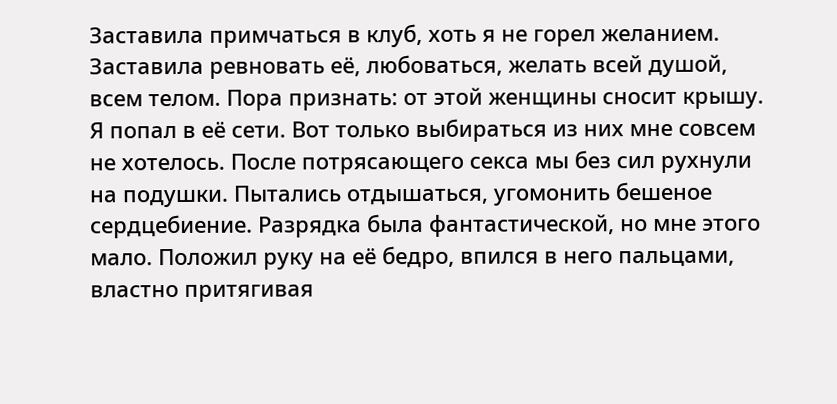Заставила примчаться в клуб, хоть я не горел желанием. Заставила ревновать её, любоваться, желать всей душой, всем телом. Пора признать: от этой женщины сносит крышу. Я попал в её сети. Вот только выбираться из них мне совсем не хотелось. После потрясающего секса мы без сил рухнули на подушки. Пытались отдышаться, угомонить бешеное сердцебиение. Разрядка была фантастической, но мне этого мало. Положил руку на её бедро, впился в него пальцами, властно притягивая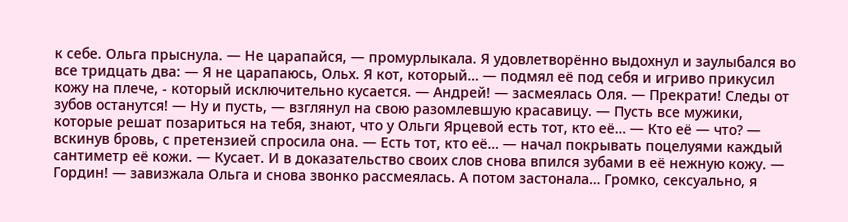к себе. Ольга прыснула. — Не царапайся, — промурлыкала. Я удовлетворённо выдохнул и заулыбался во все тридцать два: — Я не царапаюсь, Ольх. Я кот, который… — подмял её под себя и игриво прикусил кожу на плече, - который исключительно кусается. — Андрей! — засмеялась Оля. — Прекрати! Следы от зубов останутся! — Ну и пусть, — взглянул на свою разомлевшую красавицу. — Пусть все мужики, которые решат позариться на тебя, знают, что у Ольги Ярцевой есть тот, кто её… — Кто её — что? — вскинув бровь, с претензией спросила она. — Есть тот, кто её… — начал покрывать поцелуями каждый сантиметр её кожи. — Кусает. И в доказательство своих слов снова впился зубами в её нежную кожу. — Гордин! — завизжала Ольга и снова звонко рассмеялась. А потом застонала… Громко, сексуально, я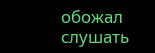обожал слушать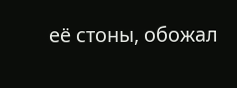её стоны, обожал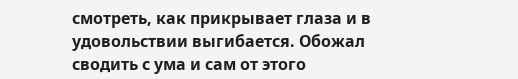смотреть, как прикрывает глаза и в удовольствии выгибается. Обожал сводить с ума и сам от этого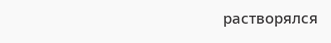растворялся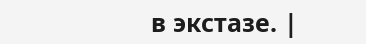в экстазе. |